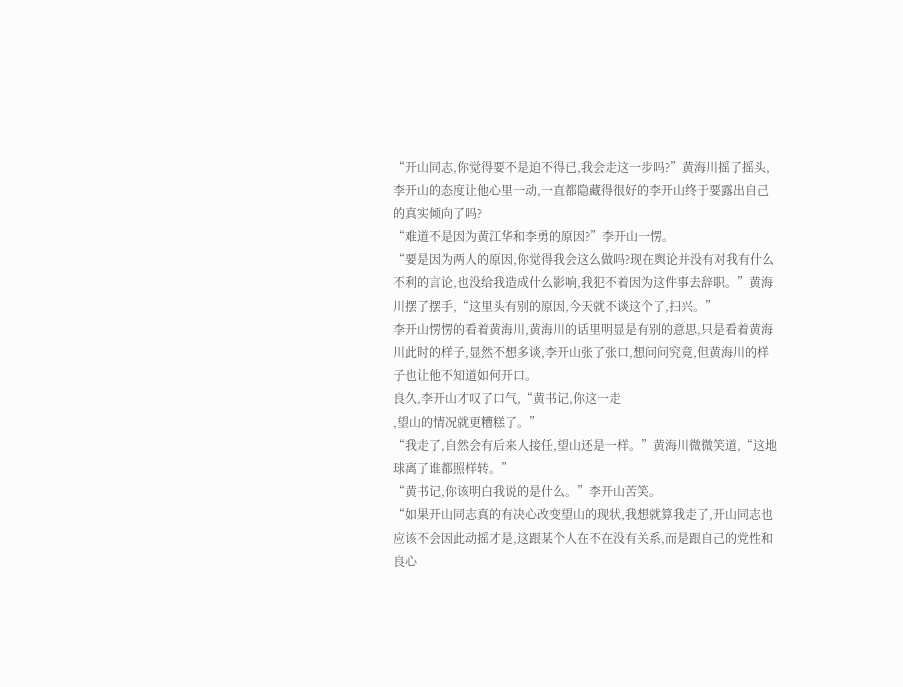“开山同志,你觉得要不是迫不得已,我会走这一步吗?”黄海川摇了摇头,李开山的态度让他心里一动,一直都隐藏得很好的李开山终于要露出自己的真实倾向了吗?
“难道不是因为黄江华和李勇的原因?”李开山一愣。
“要是因为两人的原因,你觉得我会这么做吗?现在舆论并没有对我有什么不利的言论,也没给我造成什么影响,我犯不着因为这件事去辞职。”黄海川摆了摆手,“这里头有别的原因,今天就不谈这个了,扫兴。”
李开山愣愣的看着黄海川,黄海川的话里明显是有别的意思,只是看着黄海川此时的样子,显然不想多谈,李开山张了张口,想问问究竟,但黄海川的样子也让他不知道如何开口。
良久,李开山才叹了口气,“黄书记,你这一走
,望山的情况就更糟糕了。”
“我走了,自然会有后来人接任,望山还是一样。”黄海川微微笑道,“这地球离了谁都照样转。”
“黄书记,你该明白我说的是什么。”李开山苦笑。
“如果开山同志真的有决心改变望山的现状,我想就算我走了,开山同志也应该不会因此动摇才是,这跟某个人在不在没有关系,而是跟自己的党性和良心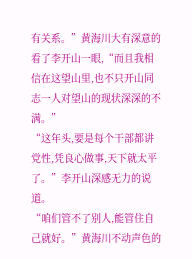有关系。”黄海川大有深意的看了李开山一眼,“而且我相信在这望山里,也不只开山同志一人对望山的现状深深的不满。”
“这年头,要是每个干部都讲党性,凭良心做事,天下就太平了。”李开山深感无力的说道。
“咱们管不了别人,能管住自己就好。”黄海川不动声色的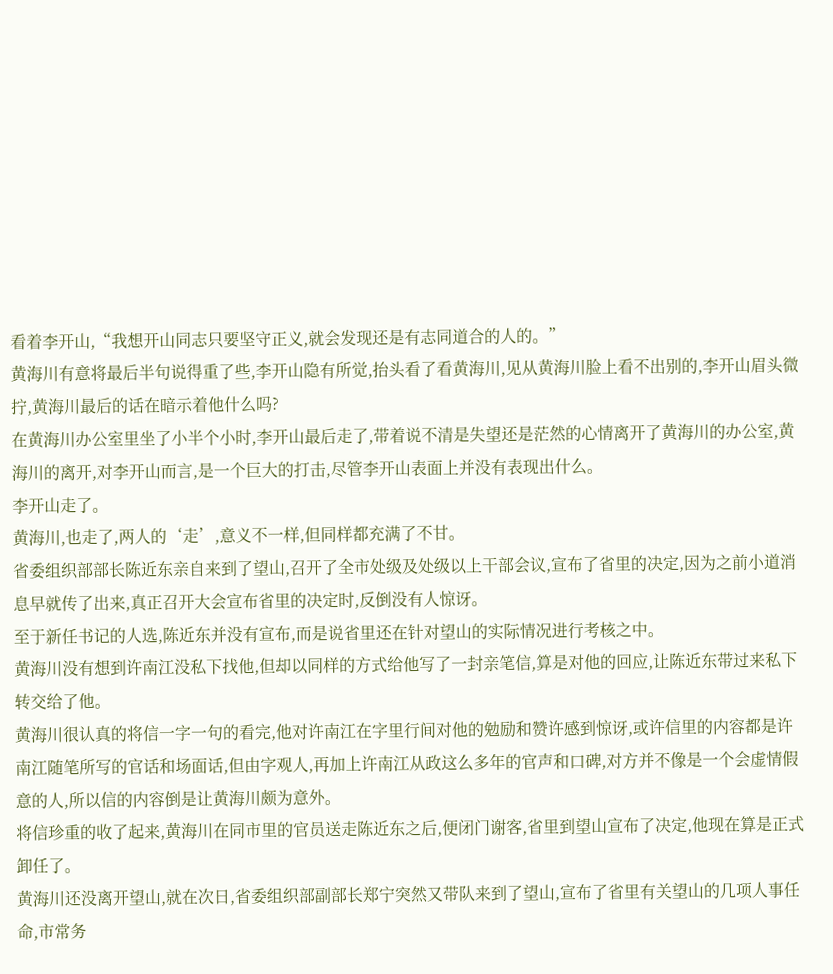看着李开山,“我想开山同志只要坚守正义,就会发现还是有志同道合的人的。”
黄海川有意将最后半句说得重了些,李开山隐有所觉,抬头看了看黄海川,见从黄海川脸上看不出别的,李开山眉头微拧,黄海川最后的话在暗示着他什么吗?
在黄海川办公室里坐了小半个小时,李开山最后走了,带着说不清是失望还是茫然的心情离开了黄海川的办公室,黄海川的离开,对李开山而言,是一个巨大的打击,尽管李开山表面上并没有表现出什么。
李开山走了。
黄海川,也走了,两人的‘走’,意义不一样,但同样都充满了不甘。
省委组织部部长陈近东亲自来到了望山,召开了全市处级及处级以上干部会议,宣布了省里的决定,因为之前小道消息早就传了出来,真正召开大会宣布省里的决定时,反倒没有人惊讶。
至于新任书记的人选,陈近东并没有宣布,而是说省里还在针对望山的实际情况进行考核之中。
黄海川没有想到许南江没私下找他,但却以同样的方式给他写了一封亲笔信,算是对他的回应,让陈近东带过来私下转交给了他。
黄海川很认真的将信一字一句的看完,他对许南江在字里行间对他的勉励和赞许感到惊讶,或许信里的内容都是许南江随笔所写的官话和场面话,但由字观人,再加上许南江从政这么多年的官声和口碑,对方并不像是一个会虚情假意的人,所以信的内容倒是让黄海川颇为意外。
将信珍重的收了起来,黄海川在同市里的官员送走陈近东之后,便闭门谢客,省里到望山宣布了决定,他现在算是正式卸任了。
黄海川还没离开望山,就在次日,省委组织部副部长郑宁突然又带队来到了望山,宣布了省里有关望山的几项人事任命,市常务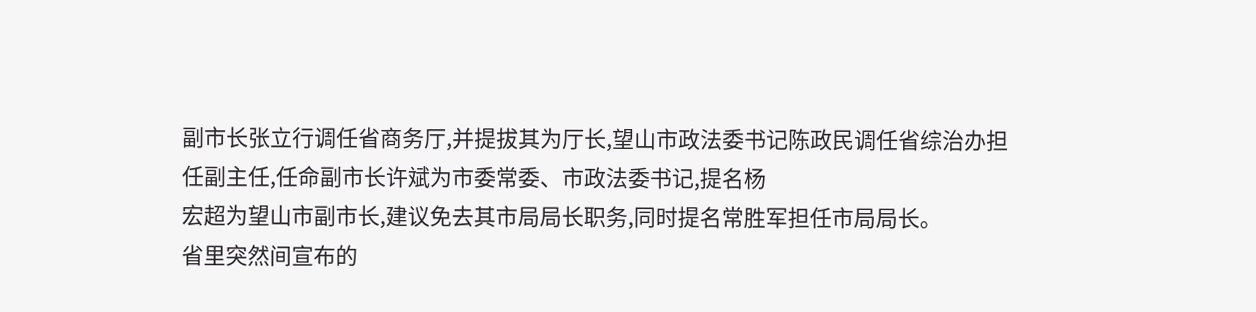副市长张立行调任省商务厅,并提拔其为厅长,望山市政法委书记陈政民调任省综治办担任副主任,任命副市长许斌为市委常委、市政法委书记,提名杨
宏超为望山市副市长,建议免去其市局局长职务,同时提名常胜军担任市局局长。
省里突然间宣布的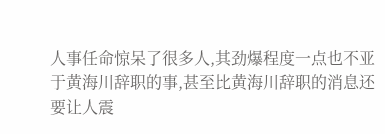人事任命惊呆了很多人,其劲爆程度一点也不亚于黄海川辞职的事,甚至比黄海川辞职的消息还要让人震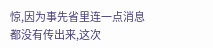惊,因为事先省里连一点消息都没有传出来,这次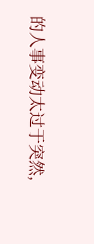的人事变动太过于突然,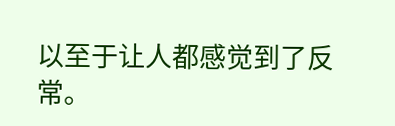以至于让人都感觉到了反常。